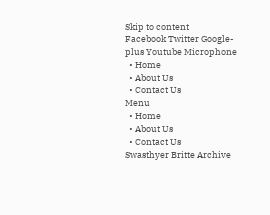Skip to content
Facebook Twitter Google-plus Youtube Microphone
  • Home
  • About Us
  • Contact Us
Menu
  • Home
  • About Us
  • Contact Us
Swasthyer Britte Archive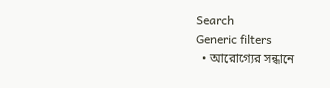Search
Generic filters
  • আরোগ্যের সন্ধানে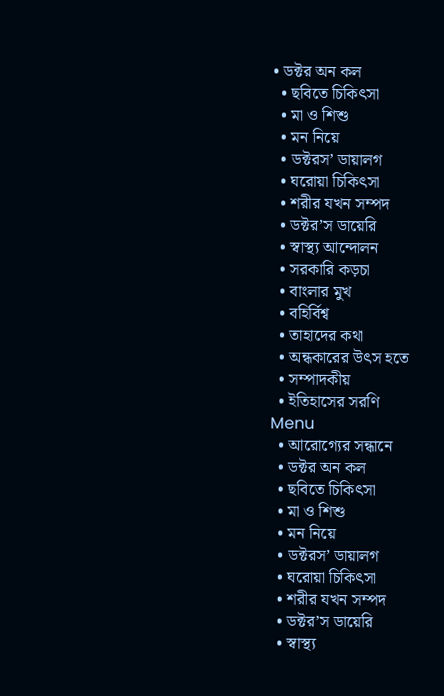• ডক্টর অন কল
  • ছবিতে চিকিৎসা
  • মা ও শিশু
  • মন নিয়ে
  • ডক্টরস’ ডায়ালগ
  • ঘরোয়া চিকিৎসা
  • শরীর যখন সম্পদ
  • ডক্টর’স ডায়েরি
  • স্বাস্থ্য আন্দোলন
  • সরকারি কড়চা
  • বাংলার মুখ
  • বহির্বিশ্ব
  • তাহাদের কথা
  • অন্ধকারের উৎস হতে
  • সম্পাদকীয়
  • ইতিহাসের সরণি
Menu
  • আরোগ্যের সন্ধানে
  • ডক্টর অন কল
  • ছবিতে চিকিৎসা
  • মা ও শিশু
  • মন নিয়ে
  • ডক্টরস’ ডায়ালগ
  • ঘরোয়া চিকিৎসা
  • শরীর যখন সম্পদ
  • ডক্টর’স ডায়েরি
  • স্বাস্থ্য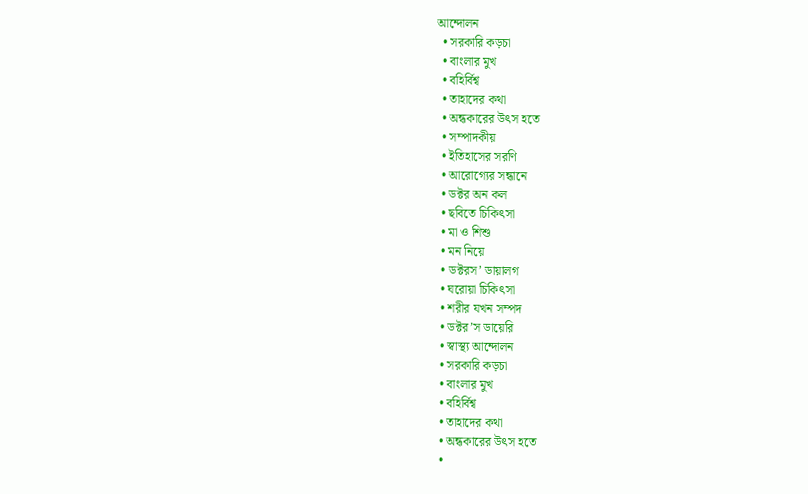আন্দোলন
  • সরকারি কড়চা
  • বাংলার মুখ
  • বহির্বিশ্ব
  • তাহাদের কথা
  • অন্ধকারের উৎস হতে
  • সম্পাদকীয়
  • ইতিহাসের সরণি
  • আরোগ্যের সন্ধানে
  • ডক্টর অন কল
  • ছবিতে চিকিৎসা
  • মা ও শিশু
  • মন নিয়ে
  • ডক্টরস’ ডায়ালগ
  • ঘরোয়া চিকিৎসা
  • শরীর যখন সম্পদ
  • ডক্টর’স ডায়েরি
  • স্বাস্থ্য আন্দোলন
  • সরকারি কড়চা
  • বাংলার মুখ
  • বহির্বিশ্ব
  • তাহাদের কথা
  • অন্ধকারের উৎস হতে
  •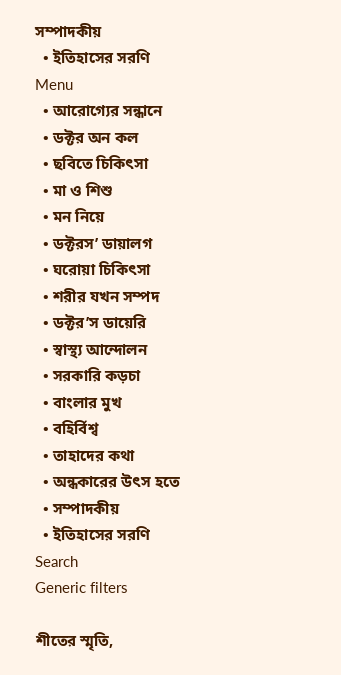সম্পাদকীয়
  • ইতিহাসের সরণি
Menu
  • আরোগ্যের সন্ধানে
  • ডক্টর অন কল
  • ছবিতে চিকিৎসা
  • মা ও শিশু
  • মন নিয়ে
  • ডক্টরস’ ডায়ালগ
  • ঘরোয়া চিকিৎসা
  • শরীর যখন সম্পদ
  • ডক্টর’স ডায়েরি
  • স্বাস্থ্য আন্দোলন
  • সরকারি কড়চা
  • বাংলার মুখ
  • বহির্বিশ্ব
  • তাহাদের কথা
  • অন্ধকারের উৎস হতে
  • সম্পাদকীয়
  • ইতিহাসের সরণি
Search
Generic filters

শীতের স্মৃতি,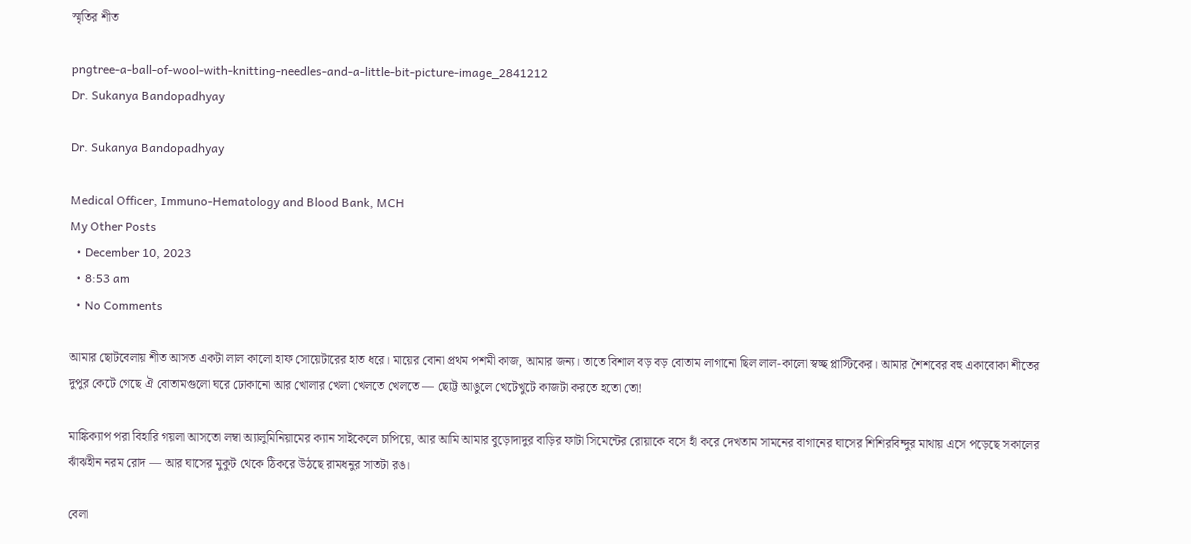স্মৃতির শীত

pngtree-a-ball-of-wool-with-knitting-needles-and-a-little-bit-picture-image_2841212
Dr. Sukanya Bandopadhyay

Dr. Sukanya Bandopadhyay

Medical Officer, Immuno-Hematology and Blood Bank, MCH
My Other Posts
  • December 10, 2023
  • 8:53 am
  • No Comments

আমার ছোটবেলায় শীত আসত একটা লাল কালো হাফ সোয়েটারের হাত ধরে। মায়ের বোনা প্রথম পশমী কাজ, আমার জন্য। তাতে বিশাল বড় বড় বোতাম লাগানো ছিল লাল-কালো স্বচ্ছ প্লাস্টিকের। আমার শৈশবের বহু একাবোকা শীতের দুপুর কেটে গেছে ঐ বোতামগুলো ঘরে ঢোকানো আর খোলার খেলা খেলতে খেলতে — ছোট্ট আঙুলে খেটেখুটে কাজটা করতে হতো তো!

মাঙ্কিক্যাপ পরা বিহারি গয়লা আসতো লম্বা অ্যালুমিনিয়ামের ক্যান সাইকেলে চাপিয়ে, আর আমি আমার বুড়োদাদুর বাড়ির ফাটা সিমেন্টের রোয়াকে বসে হাঁ করে দেখতাম সামনের বাগানের ঘাসের শিশিরবিন্দুর মাথায় এসে পড়েছে সকালের ঝাঁঝহীন নরম রোদ — আর ঘাসের মুকুট থেকে ঠিকরে উঠছে রামধনুর সাতটা রঙ।

বেলা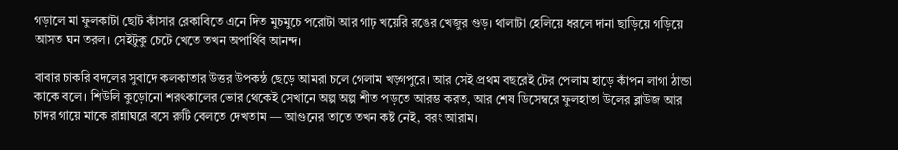গড়ালে মা ফুলকাটা ছোট কাঁসার রেকাবিতে এনে দিত মুচমুচে পরোটা আর গাঢ় খয়েরি রঙের খেজুর গুড়। থালাটা হেলিয়ে ধরলে দানা ছাড়িয়ে গড়িয়ে আসত ঘন তরল। সেইটুকু চেটে খেতে তখন অপার্থিব আনন্দ।

বাবার চাকরি বদলের সুবাদে কলকাতার উত্তর উপকন্ঠ ছেড়ে আমরা চলে গেলাম খড়্গপুরে। আর সেই প্রথম বছরেই টের পেলাম হাড়ে কাঁপন লাগা ঠান্ডা কাকে বলে। শিউলি কুড়োনো শরৎকালের ভোর থেকেই সেখানে অল্প অল্প শীত পড়তে আরম্ভ করত, আর শেষ ডিসেম্বরে ফুলহাতা উলের ব্লাউজ আর চাদর গায়ে মাকে রান্নাঘরে বসে রুটি বেলতে দেখতাম — আগুনের তাতে তখন কষ্ট নেই, বরং আরাম।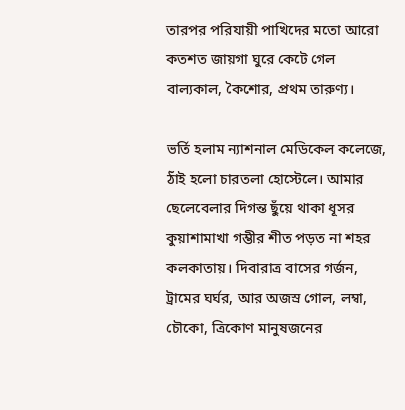তারপর পরিযায়ী পাখিদের মতো আরো কতশত জায়গা ঘুরে কেটে গেল বাল্যকাল, কৈশোর, প্রথম তারুণ্য।

ভর্তি হলাম ন্যাশনাল মেডিকেল কলেজে, ঠাঁই হলো চারতলা হোস্টেলে। আমার ছেলেবেলার দিগন্ত ছুঁয়ে থাকা ধূসর কুয়াশামাখা গম্ভীর শীত পড়ত না শহর কলকাতায়। দিবারাত্র বাসের গর্জন, ট্রামের ঘর্ঘর, আর অজস্র গোল, লম্বা, চৌকো, ত্রিকোণ মানুষজনের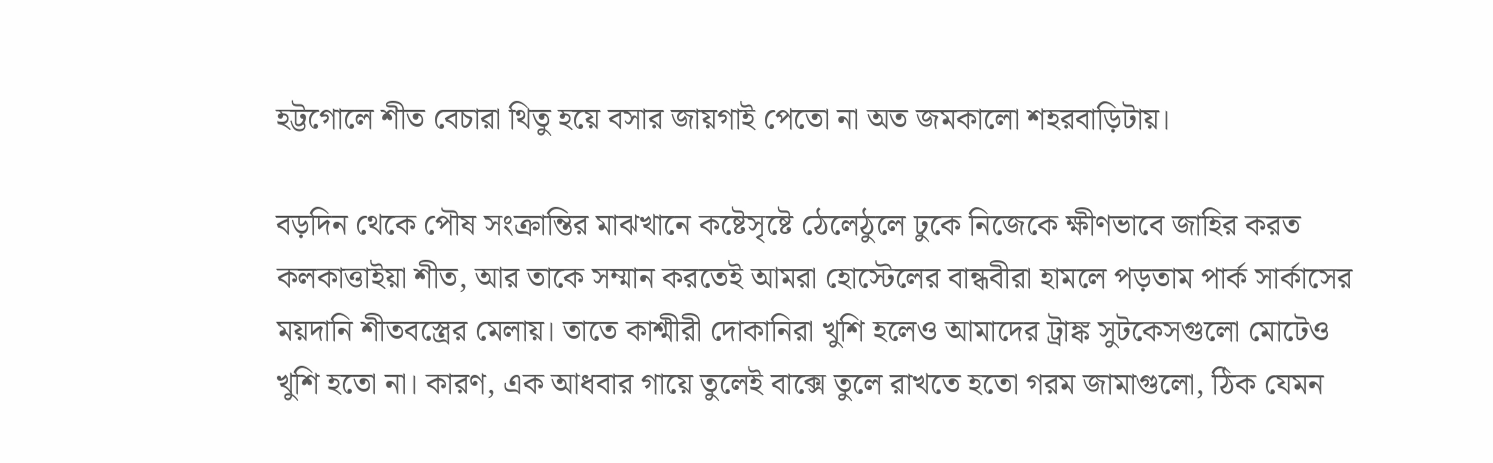হট্টগোলে শীত বেচারা থিতু হয়ে বসার জায়গাই পেতো না অত জমকালো শহরবাড়িটায়।

বড়দিন থেকে পৌষ সংক্রান্তির মাঝখানে কষ্টেসৃষ্টে ঠেলেঠুলে ঢুকে নিজেকে ক্ষীণভাবে জাহির করত কলকাত্তাইয়া শীত, আর তাকে সম্মান করতেই আমরা হোস্টেলের বান্ধবীরা হামলে পড়তাম পার্ক সার্কাসের ময়দানি শীতবস্ত্রের মেলায়। তাতে কাশ্মীরী দোকানিরা খুশি হলেও আমাদের ট্রাঙ্ক সুটকেসগুলো মোটেও খুশি হতো না। কারণ, এক আধবার গায়ে তুলেই বাক্সে তুলে রাখতে হতো গরম জামাগুলো, ঠিক যেমন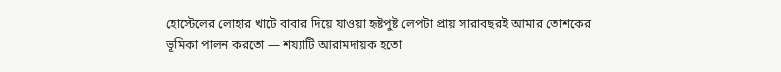হোস্টেলের লোহার খাটে বাবার দিয়ে যাওয়া হৃষ্টপুষ্ট লেপটা প্রায় সারাবছরই আমার তোশকের ভূমিকা পালন করতো — শয্যাটি আরামদায়ক হতো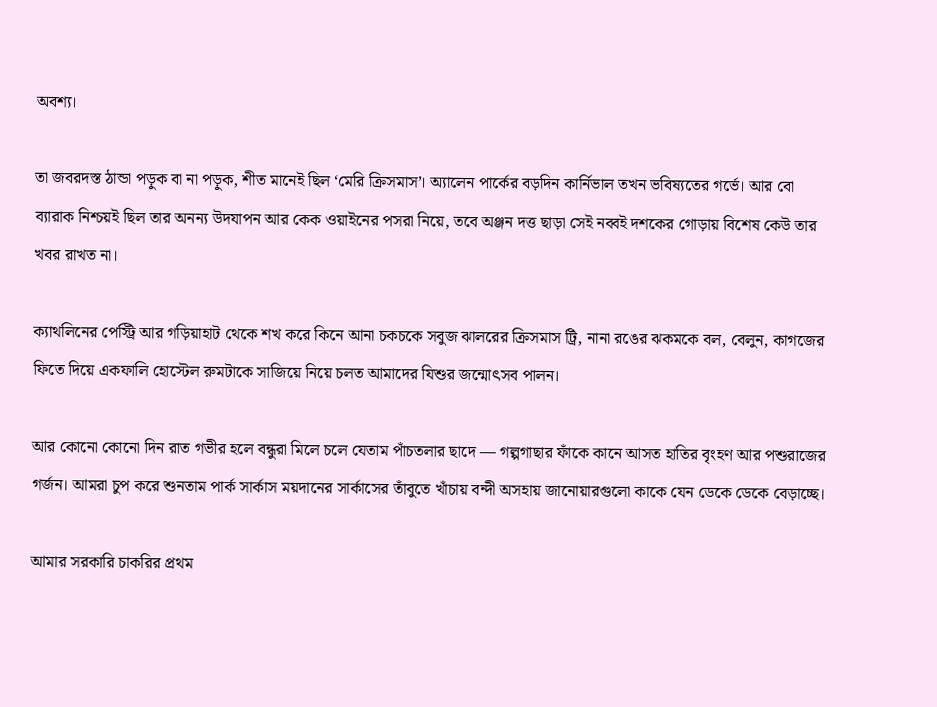অবশ্য।

তা জবরদস্ত ঠান্ডা পড়ুক বা না পড়ুক, শীত মানেই ছিল ‘মেরি ক্রিসমাস’। অ্যালেন পার্কের বড়দিন কার্নিভাল তখন ভবিষ্যতের গর্ভে। আর বো ব্যারাক নিশ্চয়ই ছিল তার অনন্য উদযাপন আর কেক ওয়াইনের পসরা নিয়ে, তবে অঞ্জন দত্ত ছাড়া সেই নব্বই দশকের গোড়ায় বিশেষ কেউ তার খবর রাখত না।

ক্যাথলিনের পেস্ট্রি আর গড়িয়াহাট থেকে শখ করে কিনে আনা চকচকে সবুজ ঝালরের ক্রিসমাস ট্রি, নানা রঙের ঝকমকে বল, বেলুন, কাগজের ফিতে দিয়ে একফালি হোস্টেল রুমটাকে সাজিয়ে নিয়ে চলত আমাদের যিশুর জন্মোৎসব পালন।

আর কোনো কোনো দিন রাত গভীর হলে বন্ধুরা মিলে চলে যেতাম পাঁচতলার ছাদে — গল্পগাছার ফাঁকে কানে আসত হাতির বৃংহণ আর পশুরাজের গর্জন। আমরা চুপ করে শুনতাম পার্ক সার্কাস ময়দানের সার্কাসের তাঁবুতে খাঁচায় বন্দী অসহায় জানোয়ারগুলো কাকে যেন ডেকে ডেকে বেড়াচ্ছে।

আমার সরকারি চাকরির প্রথম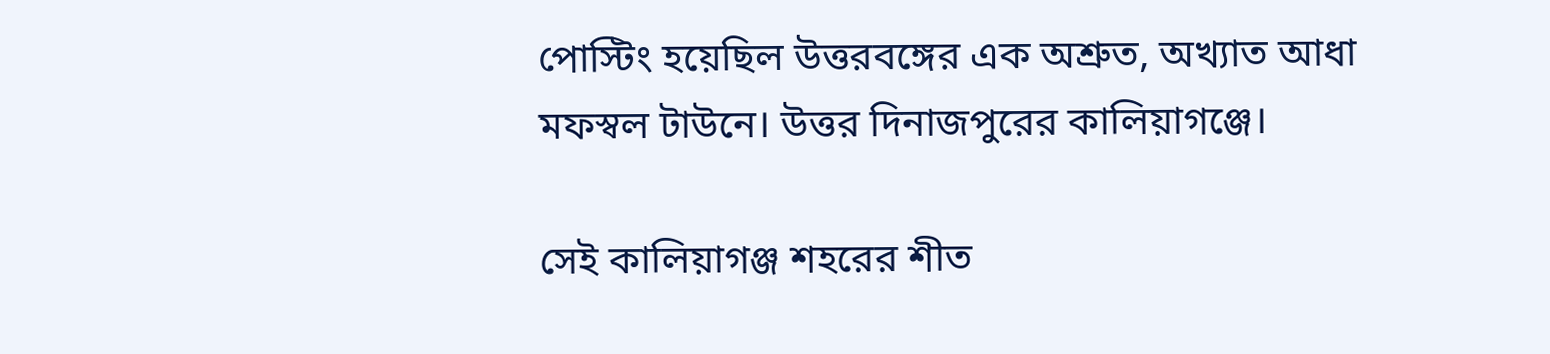পোস্টিং হয়েছিল উত্তরবঙ্গের এক অশ্রুত, অখ্যাত আধা মফস্বল টাউনে। উত্তর দিনাজপুরের কালিয়াগঞ্জে।

সেই কালিয়াগঞ্জ শহরের শীত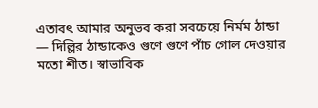এতাবৎ আমার অনুভব করা সবচেয়ে নির্মম ঠান্ডা — দিল্লির ঠান্ডাকেও গুণে গুণে পাঁচ গোল দেওয়ার মতো শীত। স্বাভাবিক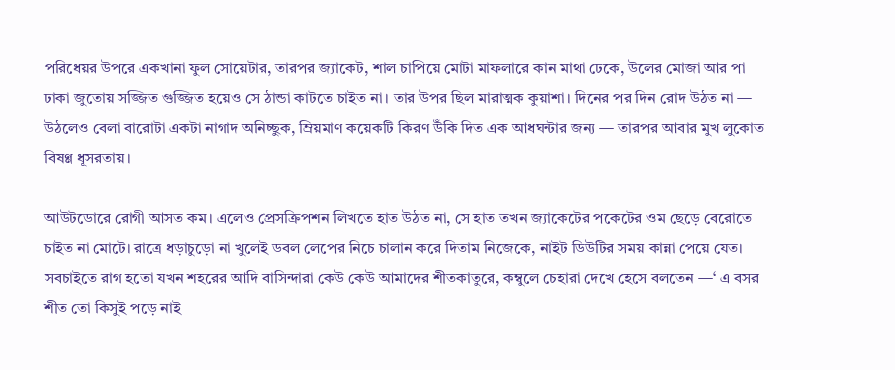পরিধেয়র উপরে একখানা ফুল সোয়েটার, তারপর জ্যাকেট, শাল চাপিয়ে মোটা মাফলারে কান মাথা ঢেকে, উলের মোজা আর পা ঢাকা জুতোয় সজ্জিত গুজ্জিত হয়েও সে ঠান্ডা কাটতে চাইত না। তার উপর ছিল মারাত্মক কুয়াশা। দিনের পর দিন রোদ উঠত না — উঠলেও বেলা বারোটা একটা নাগাদ অনিচ্ছুক, ম্রিয়মাণ কয়েকটি কিরণ উঁকি দিত এক আধঘন্টার জন্য — তারপর আবার মুখ লুকোত বিষণ্ণ ধূসরতায়।

আউটডোরে রোগী আসত কম। এলেও প্রেসক্রিপশন লিখতে হাত উঠত না, সে হাত তখন জ্যাকেটের পকেটের ওম ছেড়ে বেরোতে চাইত না মোটে। রাত্রে ধড়াচুড়ো না খুলেই ডবল লেপের নিচে চালান করে দিতাম নিজেকে, নাইট ডিউটির সময় কান্না পেয়ে যেত। সবচাইতে রাগ হতো যখন শহরের আদি বাসিন্দারা কেউ কেউ আমাদের শীতকাতুরে, কম্বুলে চেহারা দেখে হেসে বলতেন —‘ এ বসর শীত তো কিসুই পড়ে নাই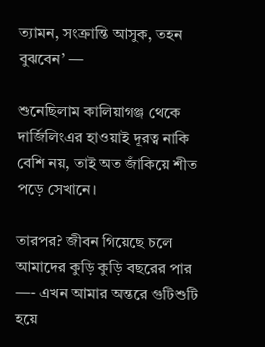ত্যামন, সংক্রান্তি আসুক, তহন বুঝবেন’ —

শুনেছিলাম কালিয়াগঞ্জ থেকে দার্জিলিংএর হাওয়াই দূরত্ব নাকি বেশি নয়, তাই অত জাঁকিয়ে শীত পড়ে সেখানে।

তারপর? জীবন গিয়েছে চলে আমাদের কুড়ি কুড়ি বছরের পার —- এখন আমার অন্তরে গুটিশুটি হয়ে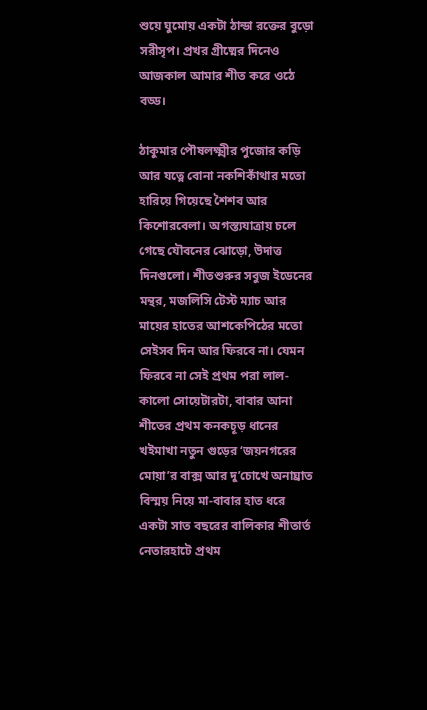শুয়ে ঘুমোয় একটা ঠান্ডা রক্তের বুড়ো সরীসৃপ। প্রখর গ্রীষ্মের দিনেও আজকাল আমার শীত করে ওঠে বড্ড।

ঠাকুমার পৌষলক্ষ্মীর পুজোর কড়ি আর যত্নে বোনা নকশিকাঁথার মতো হারিয়ে গিয়েছে শৈশব আর কিশোরবেলা। অগস্ত্যযাত্রায় চলে গেছে যৌবনের ঝোড়ো, উদাত্ত দিনগুলো। শীতশুরুর সবুজ ইডেনের মন্থর, মজলিসি টেস্ট ম্যাচ আর মায়ের হাতের আশকেপিঠের মতো সেইসব দিন আর ফিরবে না। যেমন ফিরবে না সেই প্রথম পরা লাল-কালো সোয়েটারটা, বাবার আনা শীতের প্রথম কনকচূড় ধানের খইমাখা নতুন গুড়ের ‘জয়নগরের মোয়া’র বাক্স আর দু’চোখে অনাঘ্রাত বিস্ময় নিয়ে মা-বাবার হাত ধরে একটা সাত বছরের বালিকার শীতার্ত নেতারহাটে প্রথম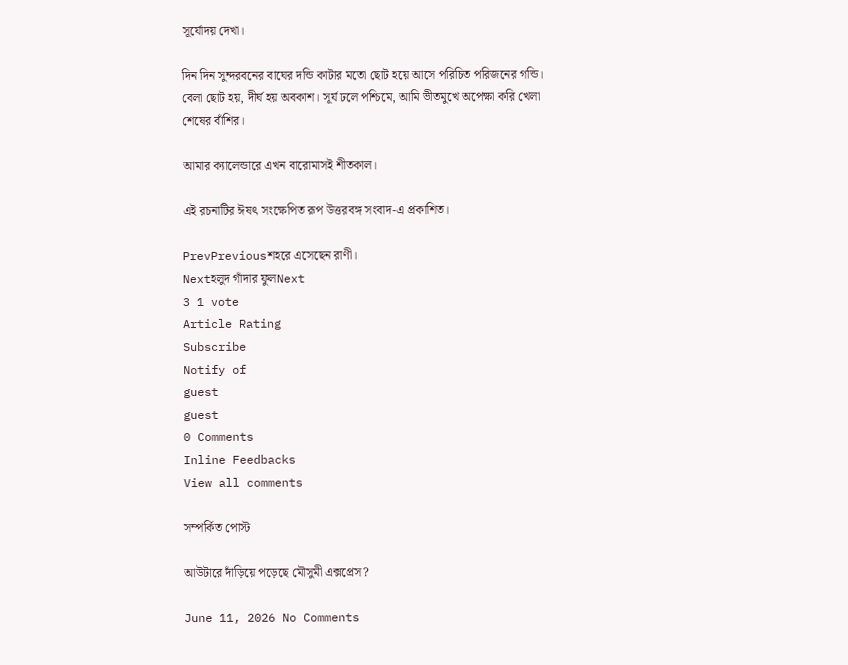সূর্যোদয় দেখা।

দিন দিন সুন্দরবনের বাঘের দন্ডি কাটার মতো ছোট হয়ে আসে পরিচিত পরিজনের গন্ডি। বেলা ছোট হয়, দীর্ঘ হয় অবকাশ। সূর্য ঢলে পশ্চিমে, আমি ভীতমুখে অপেক্ষা করি খেলা শেষের বাঁশির।

আমার ক্যালেন্ডারে এখন বারোমাসই শীতকাল।

এই রচনাটির ঈষৎ সংক্ষেপিত রূপ উত্তরবঙ্গ সংবাদ-এ প্রকাশিত।

PrevPreviousশহরে এসেছেন রাণী।
Nextহলুদ গাঁদার ফুলNext
3 1 vote
Article Rating
Subscribe
Notify of
guest
guest
0 Comments
Inline Feedbacks
View all comments

সম্পর্কিত পোস্ট

আউটারে দাঁড়িয়ে পড়েছে মৌসুমী এক্সপ্রেস?

June 11, 2026 No Comments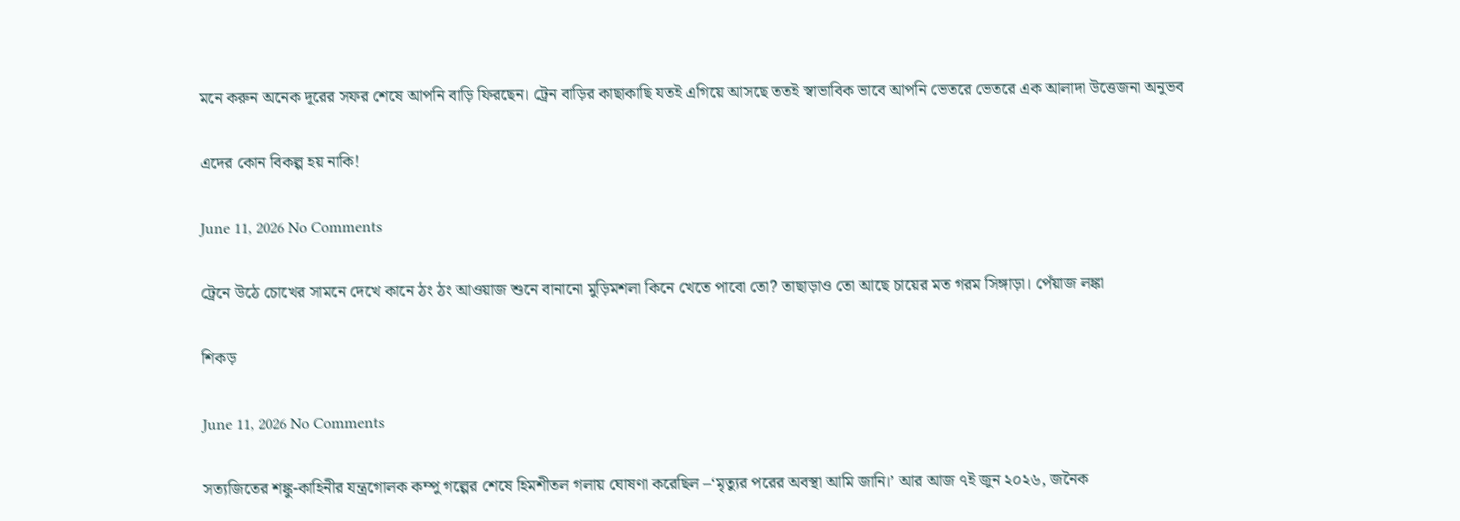মনে করুন অনেক দূরের সফর শেষে আপনি বাড়ি ফিরছেন। ট্রেন বাড়ির কাছাকাছি যত‌ই এগিয়ে আসছে ততই স্বাভাবিক ভাবে আপনি ভেতরে ভেতরে এক আলাদা উত্তেজনা অনুভব

এদের কোন বিকল্প হয় নাকি!

June 11, 2026 No Comments

ট্রেনে উঠে চোখের সামনে দেখে কানে ঠং ঠং আওয়াজ শুনে বানানো মুড়িমশলা কিনে খেতে পাবো তো? তাছাড়াও তো আছে চায়ের মত গরম সিঙ্গাড়া। পেঁয়াজ লঙ্কা

শিকড়

June 11, 2026 No Comments

সত্যজিতের শঙ্কু-কাহিনীর যন্ত্রগোলক কম্পু গল্পের শেষে হিমশীতল গলায় ঘোষণা করেছিল –‘মৃত্যুর পরের অবস্থা আমি জানি।’ আর আজ ৭ই জুন ২০২৬, জনৈক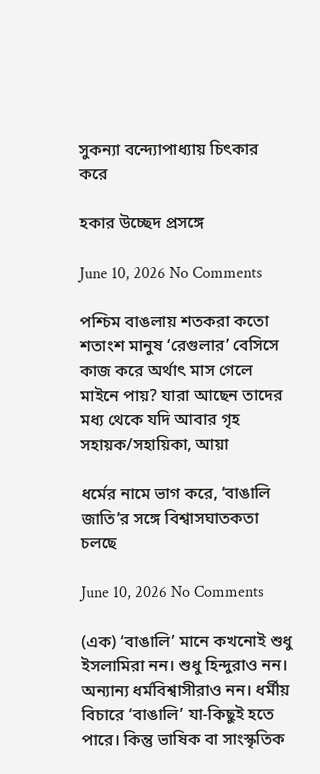সুকন্যা বন্দ্যোপাধ্যায় চিৎকার করে

হকার উচ্ছেদ প্রসঙ্গে

June 10, 2026 No Comments

পশ্চিম বাঙলায় শতকরা কতো শতাংশ মানুষ ‘রেগুলার’ বেসিসে কাজ করে অর্থাৎ মাস গেলে মাইনে পায়? যারা আছেন তাদের মধ‍্য থেকে যদি আবার গৃহ সহায়ক/সহায়িকা, আয়া

ধর্মের নামে ভাগ করে, ‘বাঙালি জাতি’র সঙ্গে বিশ্বাসঘাতকতা চলছে

June 10, 2026 No Comments

(এক) ‘বাঙালি’ মানে কখনোই শুধু ইসলামিরা নন। শুধু হিন্দুরাও নন। অন্যান্য ধর্মবিশ্বাসীরাও নন। ধর্মীয় বিচারে ‘বাঙালি’ যা-কিছুই হতে পারে। কিন্তু ভাষিক বা সাংস্কৃতিক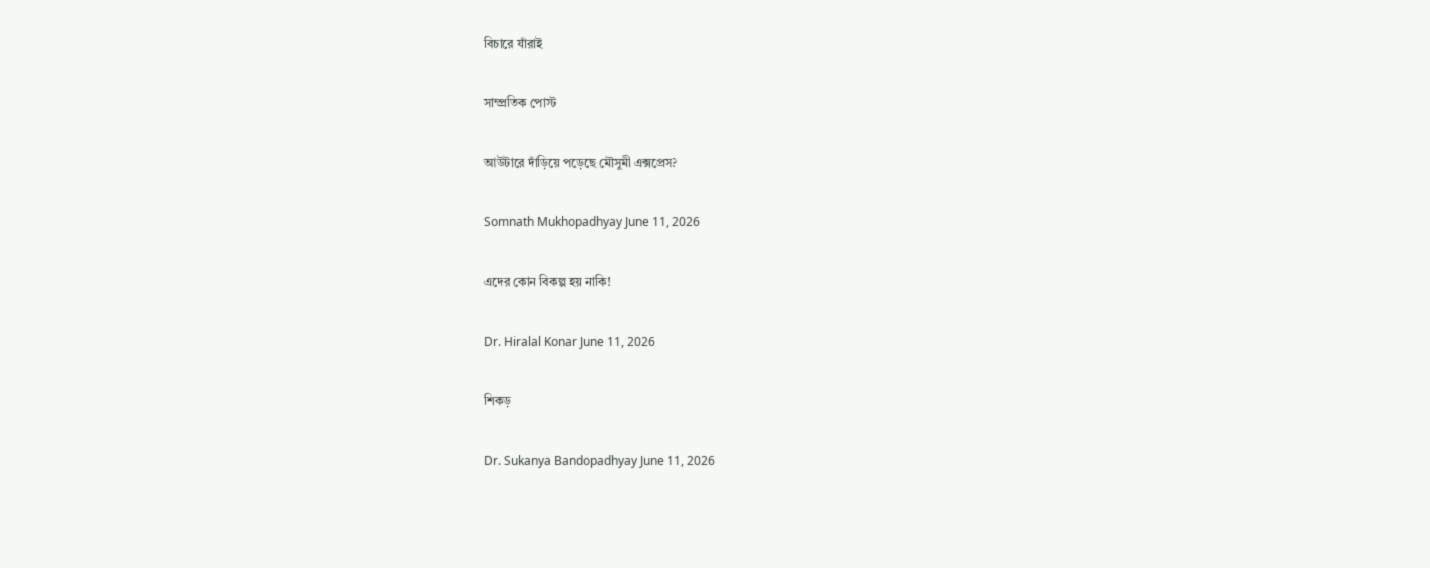বিচারে যাঁরাই

সাম্প্রতিক পোস্ট

আউটারে দাঁড়িয়ে পড়েছে মৌসুমী এক্সপ্রেস?

Somnath Mukhopadhyay June 11, 2026

এদের কোন বিকল্প হয় নাকি!

Dr. Hiralal Konar June 11, 2026

শিকড়

Dr. Sukanya Bandopadhyay June 11, 2026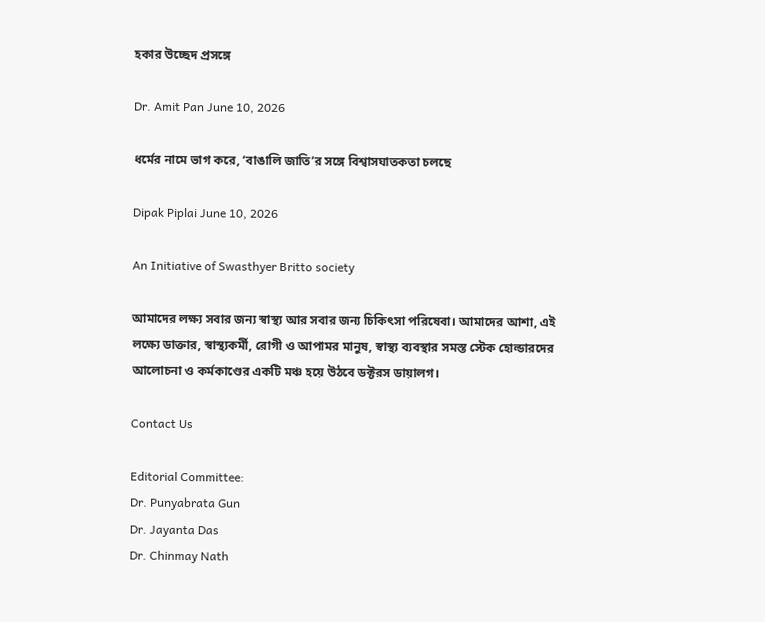হকার উচ্ছেদ প্রসঙ্গে

Dr. Amit Pan June 10, 2026

ধর্মের নামে ভাগ করে, ‘বাঙালি জাতি’র সঙ্গে বিশ্বাসঘাতকতা চলছে

Dipak Piplai June 10, 2026

An Initiative of Swasthyer Britto society

আমাদের লক্ষ্য সবার জন্য স্বাস্থ্য আর সবার জন্য চিকিৎসা পরিষেবা। আমাদের আশা, এই লক্ষ্যে ডাক্তার, স্বাস্থ্যকর্মী, রোগী ও আপামর মানুষ, স্বাস্থ্য ব্যবস্থার সমস্ত স্টেক হোল্ডারদের আলোচনা ও কর্মকাণ্ডের একটি মঞ্চ হয়ে উঠবে ডক্টরস ডায়ালগ।

Contact Us

Editorial Committee:
Dr. Punyabrata Gun
Dr. Jayanta Das
Dr. Chinmay Nath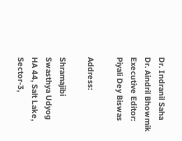Dr. Indranil Saha
Dr. Aindril Bhowmik
Executive Editor: Piyali Dey Biswas

Address:

Shramajibi Swasthya Udyog
HA 44, Salt Lake, Sector-3,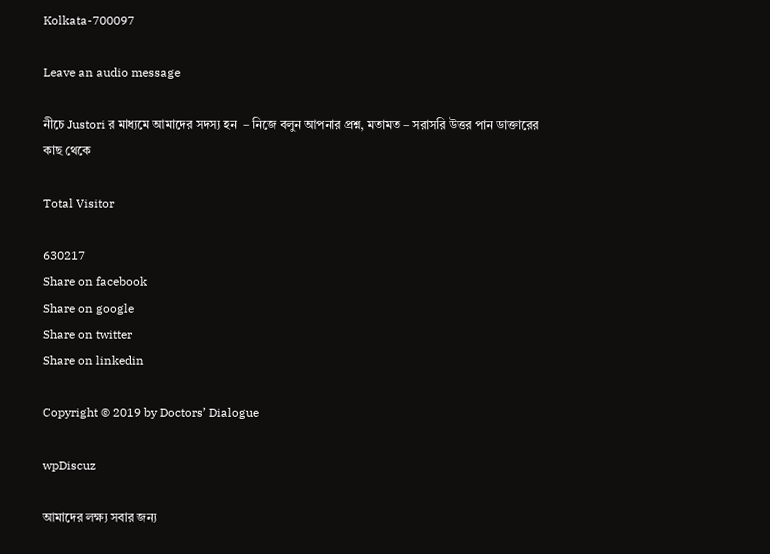Kolkata-700097

Leave an audio message

নীচে Justori র মাধ্যমে আমাদের সদস্য হন  – নিজে বলুন আপনার প্রশ্ন, মতামত – সরাসরি উত্তর পান ডাক্তারের কাছ থেকে

Total Visitor

630217
Share on facebook
Share on google
Share on twitter
Share on linkedin

Copyright © 2019 by Doctors’ Dialogue

wpDiscuz

আমাদের লক্ষ্য সবার জন্য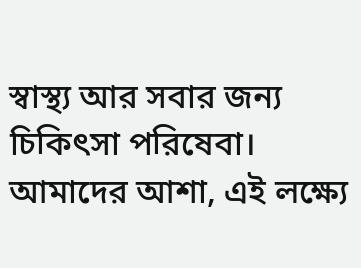স্বাস্থ্য আর সবার জন্য চিকিৎসা পরিষেবা। আমাদের আশা, এই লক্ষ্যে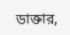ডাক্তার,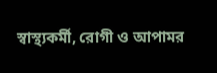স্বাস্থ্যকর্মী, রোগী ও আপামর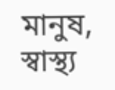মানুষ, স্বাস্থ্য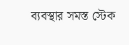ব্যবস্থার সমস্ত স্টেক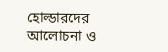হোল্ডারদের আলোচনা ও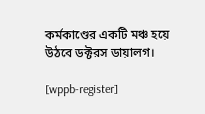কর্মকাণ্ডের একটি মঞ্চ হয়ে উঠবে ডক্টরস ডায়ালগ।

[wppb-register]